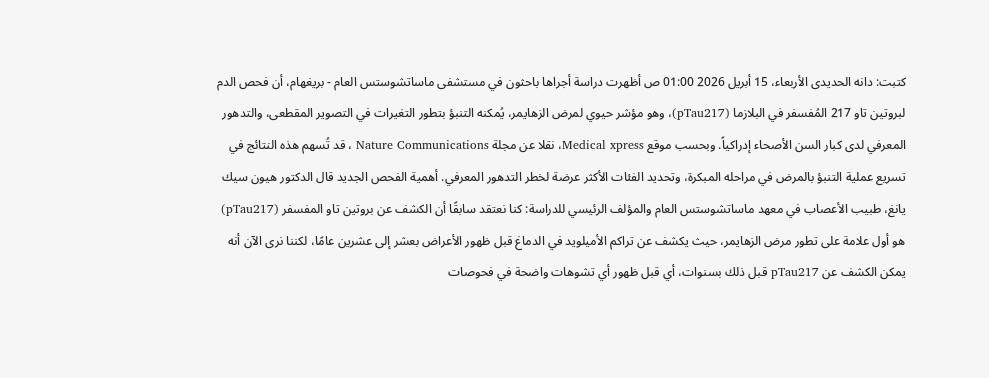كتبت: دانه الحديدى الأربعاء، 15 أبريل 2026 01:00 ص أظهرت دراسة أجراها باحثون في مستشفى ماساتشوستس العام - بريغهام، أن فحص الدم لبروتين تاو 217 المُفسفر في البلازما (pTau217)، وهو مؤشر حيوي لمرض الزهايمر، يُمكنه التنبؤ بتطور التغيرات في التصوير المقطعى، والتدهور المعرفي لدى كبار السن الأصحاء إدراكياً. وبحسب موقع Medical xpress، نقلا عن مجلة Nature Communications ، قد تُسهم هذه النتائج في تسريع عملية التنبؤ بالمرض في مراحله المبكرة، وتحديد الفئات الأكثر عرضة لخطر التدهور المعرفي. أهمية الفحص الجديد قال الدكتور هيون سيك يانغ، طبيب الأعصاب في معهد ماساتشوستس العام والمؤلف الرئيسي للدراسة: كنا نعتقد سابقًا أن الكشف عن بروتين تاو المفسفر (pTau217) هو أول علامة على تطور مرض الزهايمر، حيث يكشف عن تراكم الأميلويد في الدماغ قبل ظهور الأعراض بعشر إلى عشرين عامًا، لكننا نرى الآن أنه يمكن الكشف عن pTau217 قبل ذلك بسنوات، أي قبل ظهور أي تشوهات واضحة في فحوصات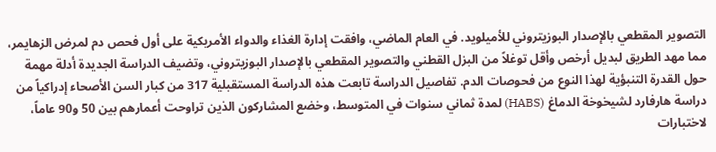التصوير المقطعي بالإصدار البوزيتروني للأميلويد. في العام الماضي، وافقت إدارة الغذاء والدواء الأمريكية على أول فحص دم لمرض الزهايمر، مما مهد الطريق لبديل أرخص وأقل توغلاً من البزل القطني والتصوير المقطعي بالإصدار البوزيتروني، وتضيف الدراسة الجديدة أدلة مهمة حول القدرة التنبؤية لهذا النوع من فحوصات الدم. تفاصيل الدراسة تابعت هذه الدراسة المستقبلية 317 من كبار السن الأصحاء إدراكياً من دراسة هارفارد لشيخوخة الدماغ (HABS) لمدة ثماني سنوات في المتوسط، وخضع المشاركون الذين تراوحت أعمارهم بين 50 و90 عاماً، لاختبارات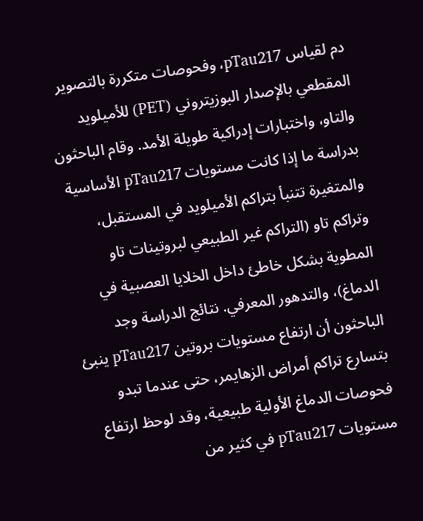دم لقياس pTau217، وفحوصات متكررة بالتصوير المقطعي بالإصدار البوزيتروني (PET) للأميلويد والتاو، واختبارات إدراكية طويلة الأمد. وقام الباحثون بدراسة ما إذا كانت مستويات pTau217 الأساسية والمتغيرة تتنبأ بتراكم الأميلويد في المستقبل، وتراكم تاو (التراكم غير الطبيعي لبروتينات تاو المطوية بشكل خاطئ داخل الخلايا العصبية في الدماغ)، والتدهور المعرفي. نتائج الدراسة وجد الباحثون أن ارتفاع مستويات بروتين pTau217 ينبئ بتسارع تراكم أمراض الزهايمر، حتى عندما تبدو فحوصات الدماغ الأولية طبيعية، وقد لوحظ ارتفاع مستويات pTau217 في كثير من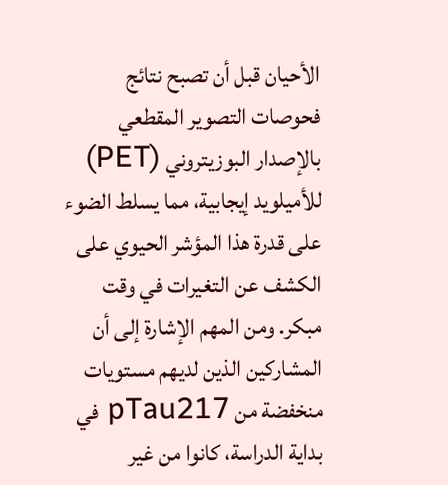الأحيان قبل أن تصبح نتائج فحوصات التصوير المقطعي بالإصدار البوزيتروني (PET) للأميلويد إيجابية، مما يسلط الضوء على قدرة هذا المؤشر الحيوي على الكشف عن التغيرات في وقت مبكر. ومن المهم الإشارة إلى أن المشاركين الذين لديهم مستويات منخفضة من pTau217 في بداية الدراسة، كانوا من غير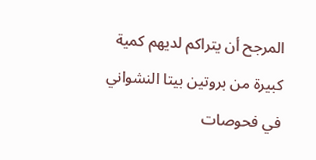المرجح أن يتراكم لديهم كمية كبيرة من بروتين بيتا النشواني في فحوصات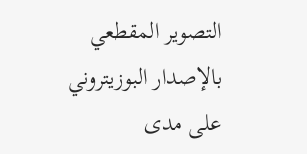التصوير المقطعي بالإصدار البوزيتروني على مدى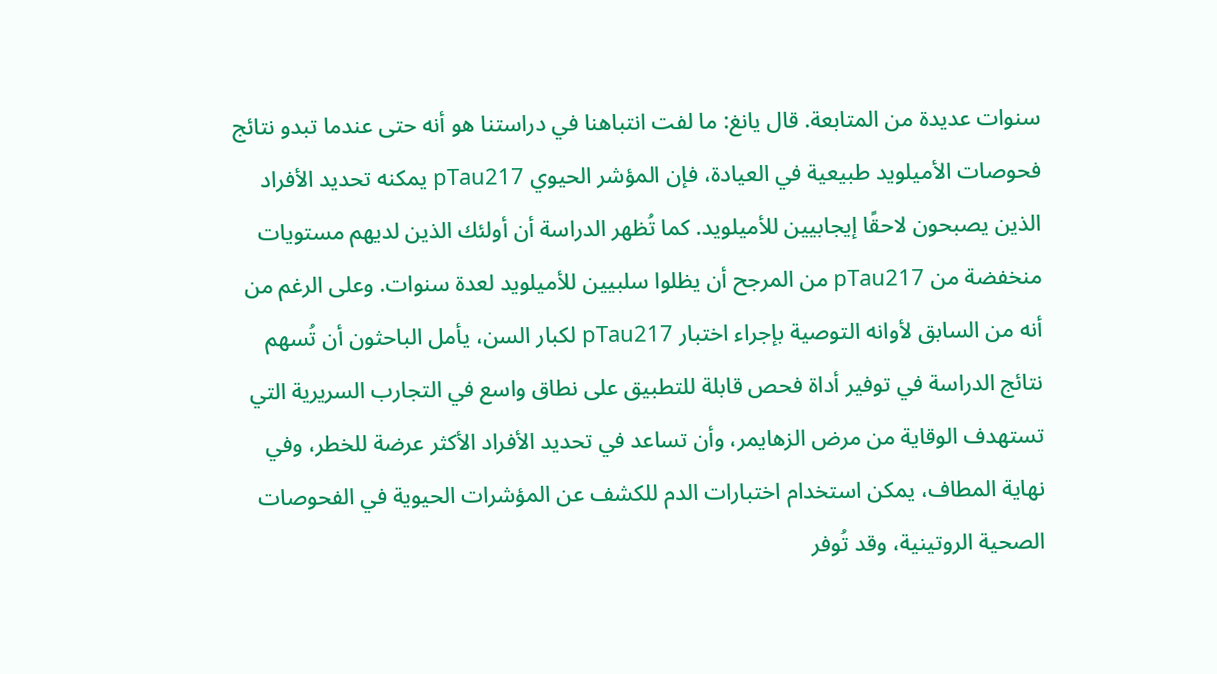سنوات عديدة من المتابعة. قال يانغ: ما لفت انتباهنا في دراستنا هو أنه حتى عندما تبدو نتائج فحوصات الأميلويد طبيعية في العيادة، فإن المؤشر الحيوي pTau217 يمكنه تحديد الأفراد الذين يصبحون لاحقًا إيجابيين للأميلويد. كما تُظهر الدراسة أن أولئك الذين لديهم مستويات منخفضة من pTau217 من المرجح أن يظلوا سلبيين للأميلويد لعدة سنوات. وعلى الرغم من أنه من السابق لأوانه التوصية بإجراء اختبار pTau217 لكبار السن، يأمل الباحثون أن تُسهم نتائج الدراسة في توفير أداة فحص قابلة للتطبيق على نطاق واسع في التجارب السريرية التي تستهدف الوقاية من مرض الزهايمر، وأن تساعد في تحديد الأفراد الأكثر عرضة للخطر، وفي نهاية المطاف، يمكن استخدام اختبارات الدم للكشف عن المؤشرات الحيوية في الفحوصات الصحية الروتينية، وقد تُوفر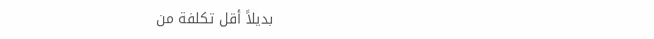بديلاً أقل تكلفة من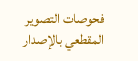فحوصات التصوير المقطعي بالإصدار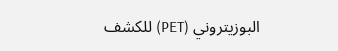البوزيتروني (PET) للكشف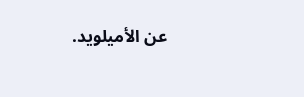عن الأميلويد.